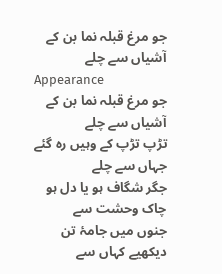جو مرغ قبلہ نما بن کے آشیاں سے چلے
Appearance
جو مرغ قبلہ نما بن کے آشیاں سے چلے
تڑپ تڑپ کے وہیں رہ گئے جہاں سے چلے
جگر شگاف ہو یا دل ہو چاک وحشت سے
جنوں میں جامۂ تن دیکھیے کہاں سے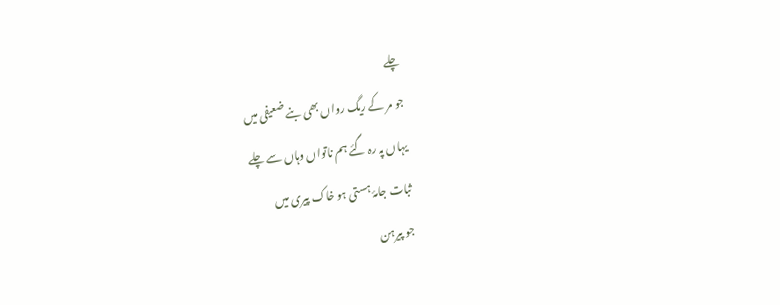چلے
جو مر کے ریگ رواں بھی بنے ضعیفی میں
یہاں پہ رہ گئے ہم ناتواں وہاں سے چلے
ثبات جامۂ ہستی ہو خاک پیری میں
جو پیرہن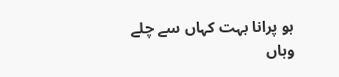ہو پرانا بہت کہاں سے چلے
وہاں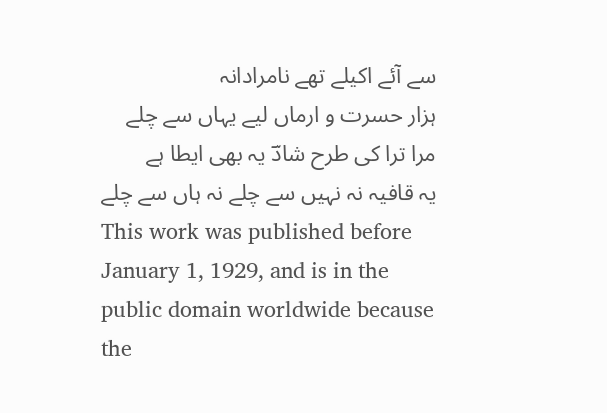سے آئے اکیلے تھے نامرادانہ
ہزار حسرت و ارماں لیے یہاں سے چلے
مرا ترا کی طرح شادؔ یہ بھی ایطا ہے
یہ قافیہ نہ نہیں سے چلے نہ ہاں سے چلے
This work was published before January 1, 1929, and is in the public domain worldwide because the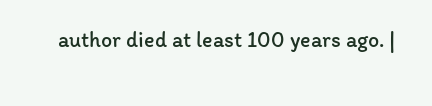author died at least 100 years ago. |